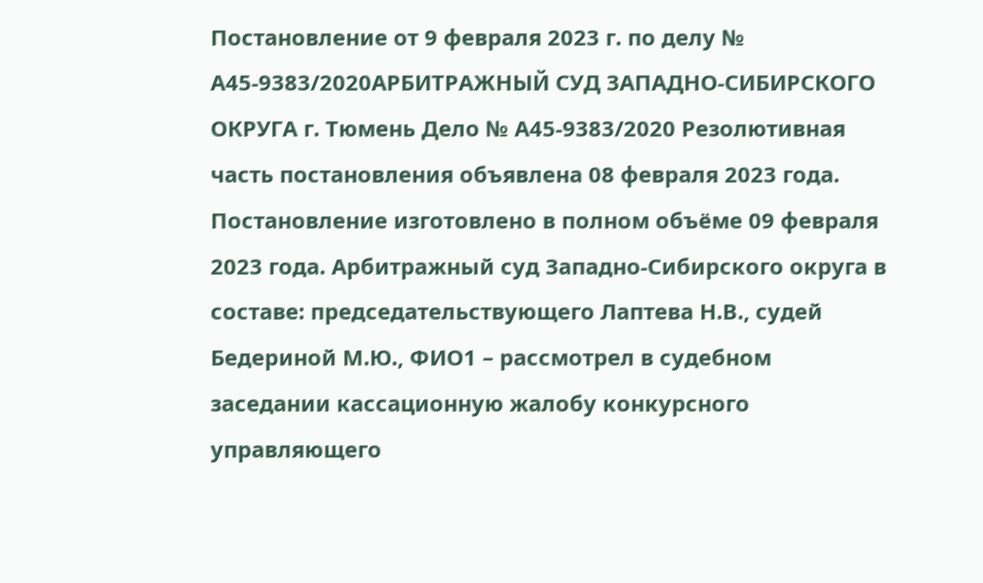Постановление от 9 февраля 2023 г. по делу № А45-9383/2020АРБИТРАЖНЫЙ СУД ЗАПАДНО-СИБИРСКОГО ОКРУГА г. Тюмень Дело № А45-9383/2020 Резолютивная часть постановления объявлена 08 февраля 2023 года. Постановление изготовлено в полном объёме 09 февраля 2023 года. Арбитражный суд Западно-Сибирского округа в составе: председательствующего Лаптева Н.В., судей Бедериной М.Ю., ФИО1 – рассмотрел в судебном заседании кассационную жалобу конкурсного управляющего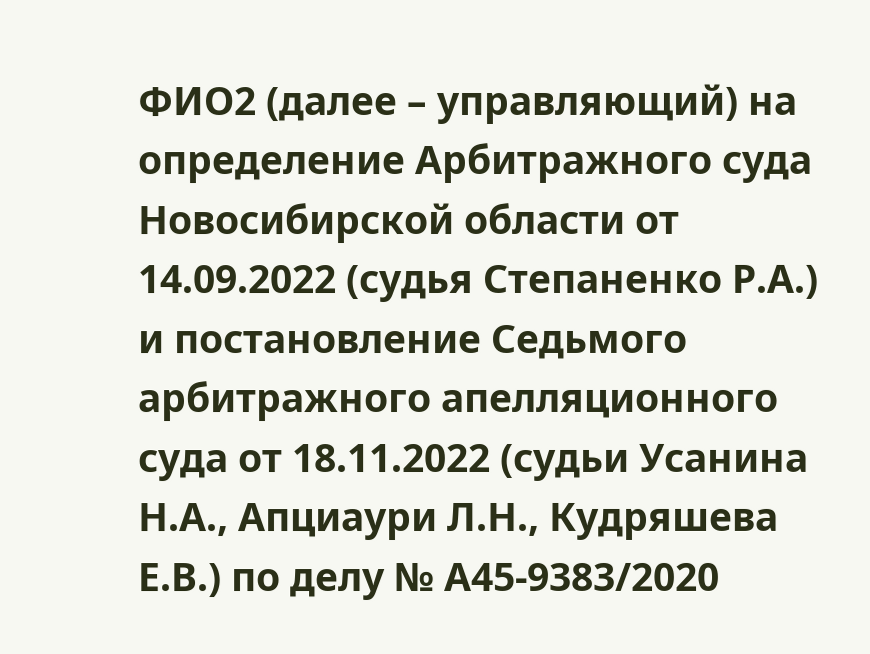ФИО2 (далее – управляющий) на определение Арбитражного суда Новосибирской области от 14.09.2022 (судья Степаненко Р.А.) и постановление Седьмого арбитражного апелляционного суда от 18.11.2022 (судьи Усанина Н.А., Апциаури Л.Н., Кудряшева Е.В.) по делу № А45-9383/2020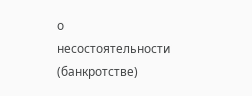о несостоятельности (банкротстве)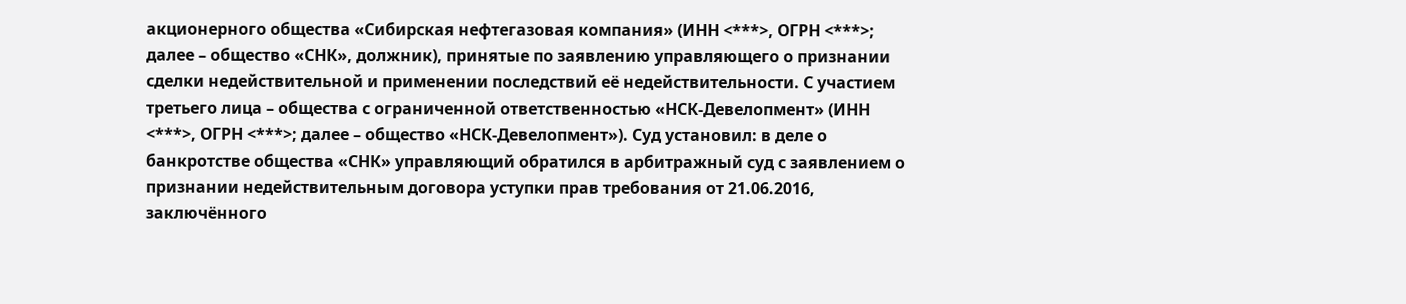акционерного общества «Сибирская нефтегазовая компания» (ИНН <***>, ОГРН <***>; далее – общество «СНК», должник), принятые по заявлению управляющего о признании сделки недействительной и применении последствий её недействительности. С участием третьего лица – общества с ограниченной ответственностью «НСК-Девелопмент» (ИНН <***>, ОГРН <***>; далее – общество «НСК-Девелопмент»). Суд установил: в деле о банкротстве общества «СНК» управляющий обратился в арбитражный суд с заявлением о признании недействительным договора уступки прав требования от 21.06.2016, заключённого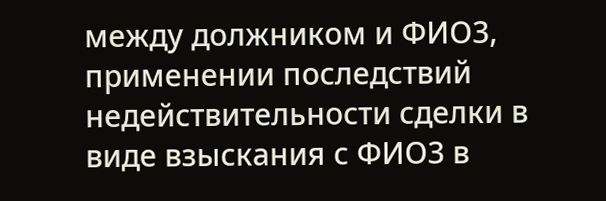между должником и ФИО3, применении последствий недействительности сделки в виде взыскания с ФИО3 в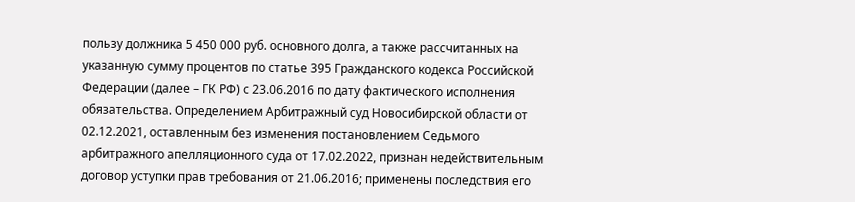пользу должника 5 450 000 руб. основного долга, а также рассчитанных на указанную сумму процентов по статье 395 Гражданского кодекса Российской Федерации (далее – ГК РФ) с 23.06.2016 по дату фактического исполнения обязательства. Определением Арбитражный суд Новосибирской области от 02.12.2021, оставленным без изменения постановлением Седьмого арбитражного апелляционного суда от 17.02.2022, признан недействительным договор уступки прав требования от 21.06.2016; применены последствия его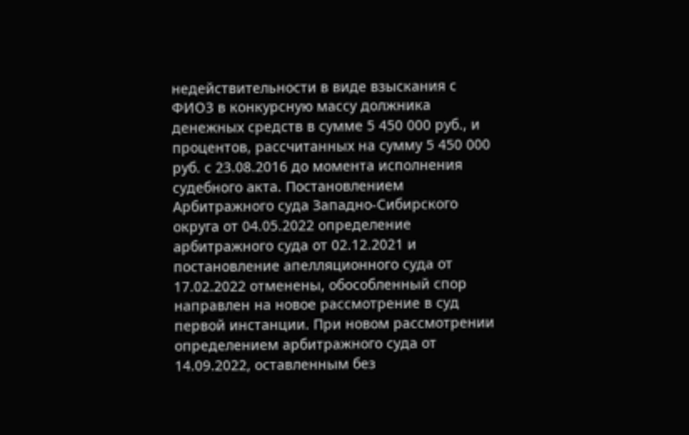недействительности в виде взыскания с ФИО3 в конкурсную массу должника денежных средств в сумме 5 450 000 руб., и процентов, рассчитанных на сумму 5 450 000 руб. с 23.08.2016 до момента исполнения судебного акта. Постановлением Арбитражного суда Западно-Сибирского округа от 04.05.2022 определение арбитражного суда от 02.12.2021 и постановление апелляционного суда от 17.02.2022 отменены, обособленный спор направлен на новое рассмотрение в суд первой инстанции. При новом рассмотрении определением арбитражного суда от 14.09.2022, оставленным без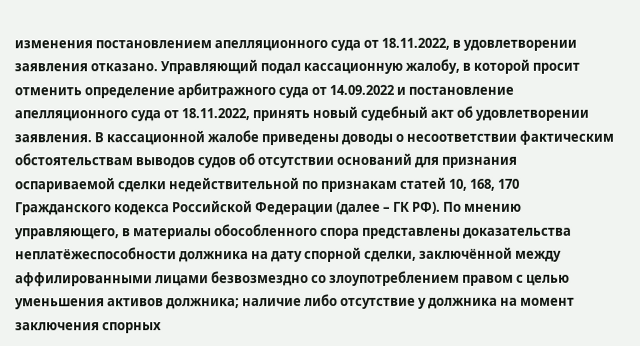изменения постановлением апелляционного суда от 18.11.2022, в удовлетворении заявления отказано. Управляющий подал кассационную жалобу, в которой просит отменить определение арбитражного суда от 14.09.2022 и постановление апелляционного суда от 18.11.2022, принять новый судебный акт об удовлетворении заявления. В кассационной жалобе приведены доводы о несоответствии фактическим обстоятельствам выводов судов об отсутствии оснований для признания оспариваемой сделки недействительной по признакам статей 10, 168, 170 Гражданского кодекса Российской Федерации (далее – ГК РФ). По мнению управляющего, в материалы обособленного спора представлены доказательства неплатёжеспособности должника на дату спорной сделки, заключённой между аффилированными лицами безвозмездно со злоупотреблением правом с целью уменьшения активов должника; наличие либо отсутствие у должника на момент заключения спорных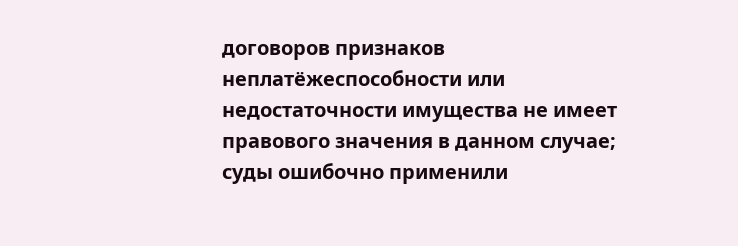договоров признаков неплатёжеспособности или недостаточности имущества не имеет правового значения в данном случае; суды ошибочно применили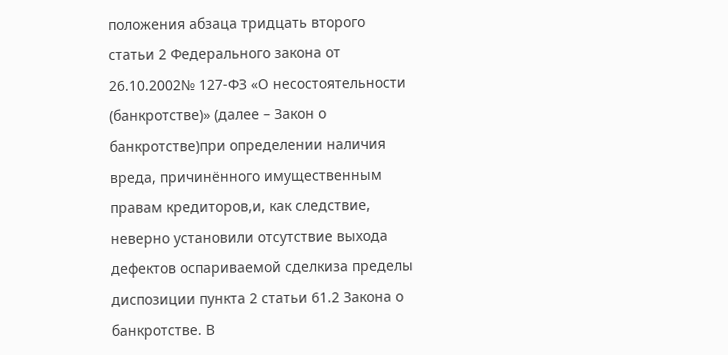положения абзаца тридцать второго статьи 2 Федерального закона от 26.10.2002№ 127-ФЗ «О несостоятельности (банкротстве)» (далее – Закон о банкротстве)при определении наличия вреда, причинённого имущественным правам кредиторов,и, как следствие, неверно установили отсутствие выхода дефектов оспариваемой сделкиза пределы диспозиции пункта 2 статьи 61.2 Закона о банкротстве. В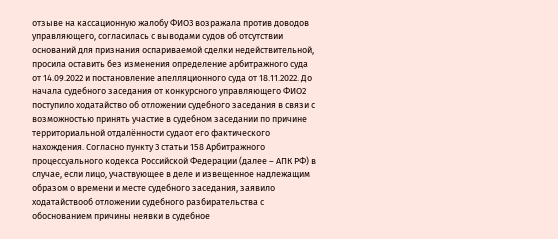отзыве на кассационную жалобу ФИО3 возражала против доводов управляющего, согласилась с выводами судов об отсутствии оснований для признания оспариваемой сделки недействительной, просила оставить без изменения определение арбитражного суда от 14.09.2022 и постановление апелляционного суда от 18.11.2022. До начала судебного заседания от конкурсного управляющего ФИО2 поступило ходатайство об отложении судебного заседания в связи с возможностью принять участие в судебном заседании по причине территориальной отдалённости судаот его фактического нахождения. Согласно пункту 3 статьи 158 Арбитражного процессуального кодекса Российской Федерации (далее – АПК РФ) в случае, если лицо, участвующее в деле и извещенное надлежащим образом о времени и месте судебного заседания, заявило ходатайствооб отложении судебного разбирательства с обоснованием причины неявки в судебное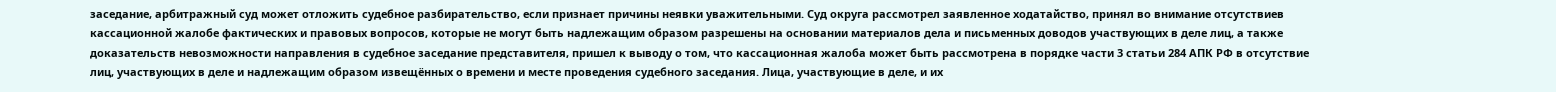заседание, арбитражный суд может отложить судебное разбирательство, если признает причины неявки уважительными. Суд округа рассмотрел заявленное ходатайство, принял во внимание отсутствиев кассационной жалобе фактических и правовых вопросов, которые не могут быть надлежащим образом разрешены на основании материалов дела и письменных доводов участвующих в деле лиц, а также доказательств невозможности направления в судебное заседание представителя, пришел к выводу о том, что кассационная жалоба может быть рассмотрена в порядке части 3 статьи 284 АПК РФ в отсутствие лиц, участвующих в деле и надлежащим образом извещённых о времени и месте проведения судебного заседания. Лица, участвующие в деле, и их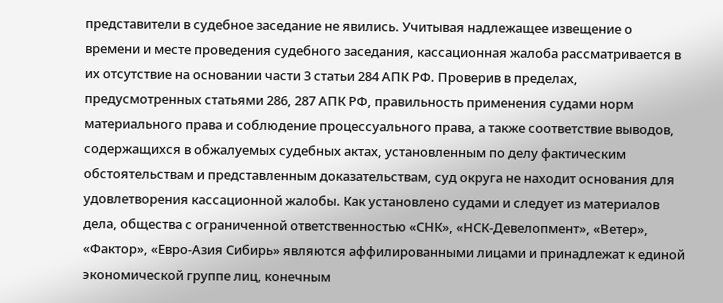представители в судебное заседание не явились. Учитывая надлежащее извещение о времени и месте проведения судебного заседания, кассационная жалоба рассматривается в их отсутствие на основании части 3 статьи 284 АПК РФ. Проверив в пределах, предусмотренных статьями 286, 287 АПК РФ, правильность применения судами норм материального права и соблюдение процессуального права, а также соответствие выводов, содержащихся в обжалуемых судебных актах, установленным по делу фактическим обстоятельствам и представленным доказательствам, суд округа не находит основания для удовлетворения кассационной жалобы. Как установлено судами и следует из материалов дела, общества с ограниченной ответственностью «СНК», «НСК-Девелопмент», «Ветер», «Фактор», «Евро-Азия Сибирь» являются аффилированными лицами и принадлежат к единой экономической группе лиц, конечным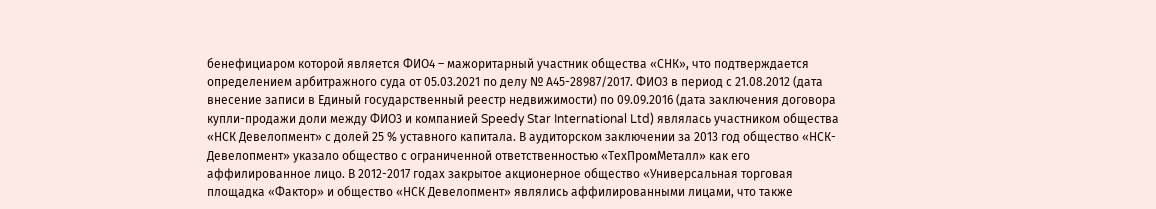бенефициаром которой является ФИО4 – мажоритарный участник общества «СНК», что подтверждается определением арбитражного суда от 05.03.2021 по делу № А45-28987/2017. ФИО3 в период с 21.08.2012 (дата внесение записи в Единый государственный реестр недвижимости) по 09.09.2016 (дата заключения договора купли-продажи доли между ФИО3 и компанией Speedy Star International Ltd) являлась участником общества «НСК Девелопмент» с долей 25 % уставного капитала. В аудиторском заключении за 2013 год общество «НСК-Девелопмент» указало общество с ограниченной ответственностью «ТехПромМеталл» как его аффилированное лицо. В 2012-2017 годах закрытое акционерное общество «Универсальная торговая площадка «Фактор» и общество «НСК Девелопмент» являлись аффилированными лицами, что также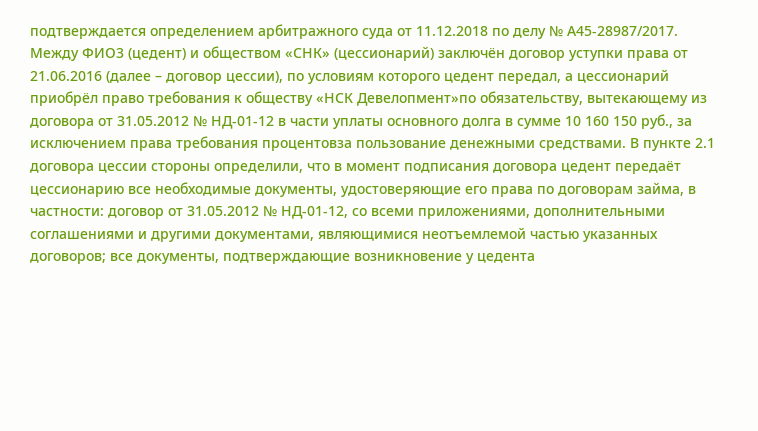подтверждается определением арбитражного суда от 11.12.2018 по делу № А45-28987/2017. Между ФИО3 (цедент) и обществом «СНК» (цессионарий) заключён договор уступки права от 21.06.2016 (далее – договор цессии), по условиям которого цедент передал, а цессионарий приобрёл право требования к обществу «НСК Девелопмент»по обязательству, вытекающему из договора от 31.05.2012 № НД-01-12 в части уплаты основного долга в сумме 10 160 150 руб., за исключением права требования процентовза пользование денежными средствами. В пункте 2.1 договора цессии стороны определили, что в момент подписания договора цедент передаёт цессионарию все необходимые документы, удостоверяющие его права по договорам займа, в частности: договор от 31.05.2012 № НД-01-12, со всеми приложениями, дополнительными соглашениями и другими документами, являющимися неотъемлемой частью указанных договоров; все документы, подтверждающие возникновение у цедента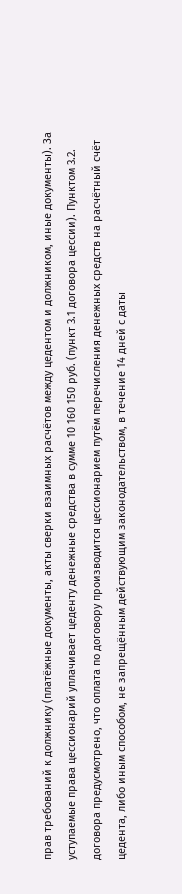прав требований к должнику (платёжные документы, акты сверки взаимных расчётов между цедентом и должником, иные документы). За уступаемые права цессионарий уплачивает цеденту денежные средства в сумме 10 160 150 руб. (пункт 3.1 договора цессии). Пунктом 3.2. договора предусмотрено, что оплата по договору производится цессионарием путём перечисления денежных средств на расчётный счёт цедента, либо иным способом, не запрещённым действующим законодательством, в течение 14 дней с даты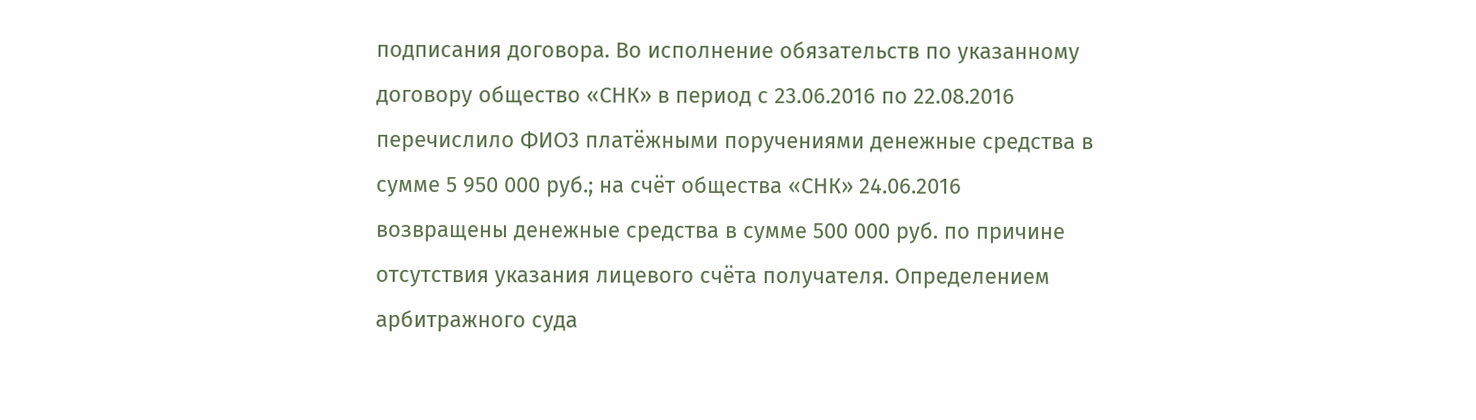подписания договора. Во исполнение обязательств по указанному договору общество «СНК» в период с 23.06.2016 по 22.08.2016 перечислило ФИО3 платёжными поручениями денежные средства в сумме 5 950 000 руб.; на счёт общества «СНК» 24.06.2016 возвращены денежные средства в сумме 500 000 руб. по причине отсутствия указания лицевого счёта получателя. Определением арбитражного суда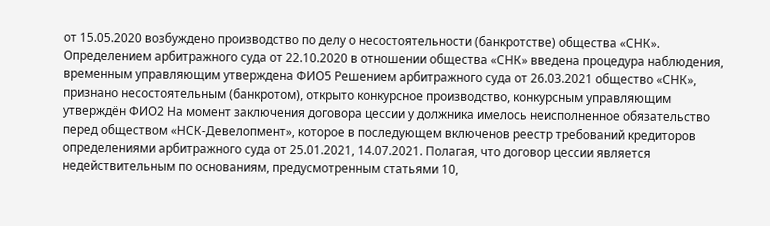от 15.05.2020 возбуждено производство по делу о несостоятельности (банкротстве) общества «СНК». Определением арбитражного суда от 22.10.2020 в отношении общества «СНК» введена процедура наблюдения, временным управляющим утверждена ФИО5 Решением арбитражного суда от 26.03.2021 общество «СНК», признано несостоятельным (банкротом), открыто конкурсное производство, конкурсным управляющим утверждён ФИО2 На момент заключения договора цессии у должника имелось неисполненное обязательство перед обществом «НСК-Девелопмент», которое в последующем включенов реестр требований кредиторов определениями арбитражного суда от 25.01.2021, 14.07.2021. Полагая, что договор цессии является недействительным по основаниям, предусмотренным статьями 10,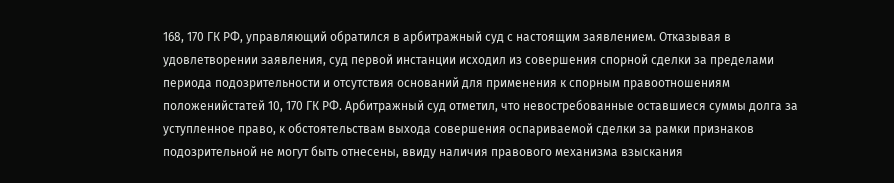168, 170 ГК РФ, управляющий обратился в арбитражный суд с настоящим заявлением. Отказывая в удовлетворении заявления, суд первой инстанции исходил из совершения спорной сделки за пределами периода подозрительности и отсутствия оснований для применения к спорным правоотношениям положенийстатей 10, 170 ГК РФ. Арбитражный суд отметил, что невостребованные оставшиеся суммы долга за уступленное право, к обстоятельствам выхода совершения оспариваемой сделки за рамки признаков подозрительной не могут быть отнесены, ввиду наличия правового механизма взыскания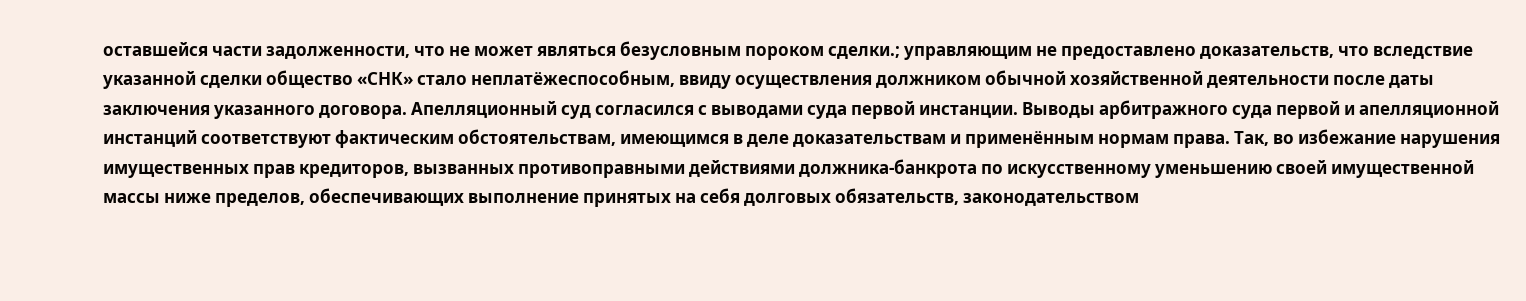оставшейся части задолженности, что не может являться безусловным пороком сделки.; управляющим не предоставлено доказательств, что вследствие указанной сделки общество «СНК» стало неплатёжеспособным, ввиду осуществления должником обычной хозяйственной деятельности после даты заключения указанного договора. Апелляционный суд согласился с выводами суда первой инстанции. Выводы арбитражного суда первой и апелляционной инстанций соответствуют фактическим обстоятельствам, имеющимся в деле доказательствам и применённым нормам права. Так, во избежание нарушения имущественных прав кредиторов, вызванных противоправными действиями должника-банкрота по искусственному уменьшению своей имущественной массы ниже пределов, обеспечивающих выполнение принятых на себя долговых обязательств, законодательством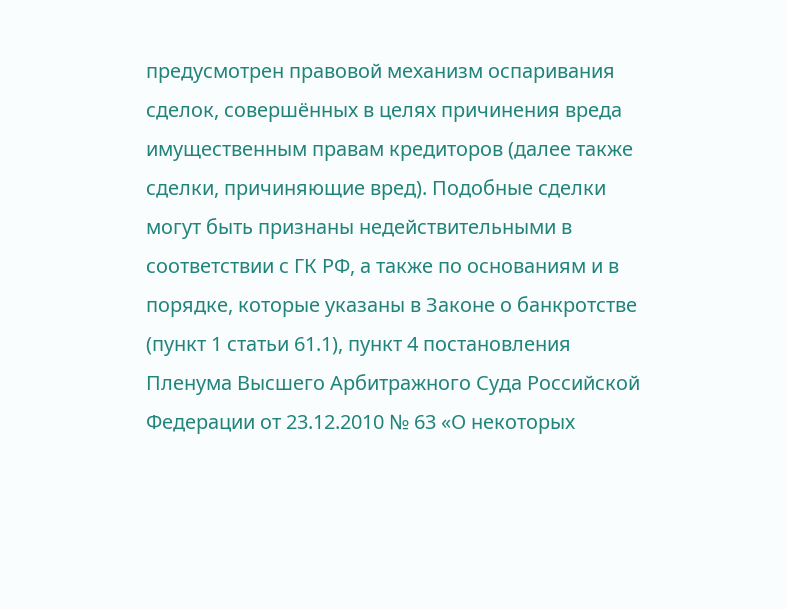предусмотрен правовой механизм оспаривания сделок, совершённых в целях причинения вреда имущественным правам кредиторов (далее также сделки, причиняющие вред). Подобные сделки могут быть признаны недействительными в соответствии с ГК РФ, а также по основаниям и в порядке, которые указаны в Законе о банкротстве (пункт 1 статьи 61.1), пункт 4 постановления Пленума Высшего Арбитражного Суда Российской Федерации от 23.12.2010 № 63 «О некоторых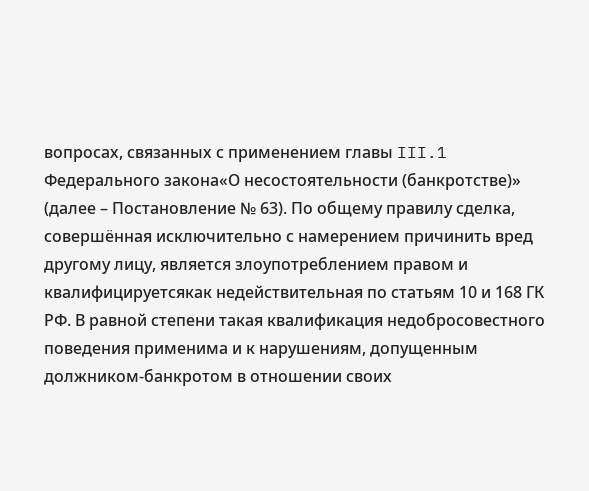вопросах, связанных с применением главы III.1 Федерального закона«О несостоятельности (банкротстве)» (далее – Постановление № 63). По общему правилу сделка, совершённая исключительно с намерением причинить вред другому лицу, является злоупотреблением правом и квалифицируетсякак недействительная по статьям 10 и 168 ГК РФ. В равной степени такая квалификация недобросовестного поведения применима и к нарушениям, допущенным должником-банкротом в отношении своих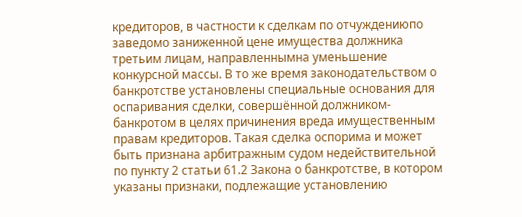кредиторов, в частности к сделкам по отчуждениюпо заведомо заниженной цене имущества должника третьим лицам, направленнымна уменьшение конкурсной массы. В то же время законодательством о банкротстве установлены специальные основания для оспаривания сделки, совершённой должником-банкротом в целях причинения вреда имущественным правам кредиторов. Такая сделка оспорима и может быть признана арбитражным судом недействительной по пункту 2 статьи 61.2 Закона о банкротстве, в котором указаны признаки, подлежащие установлению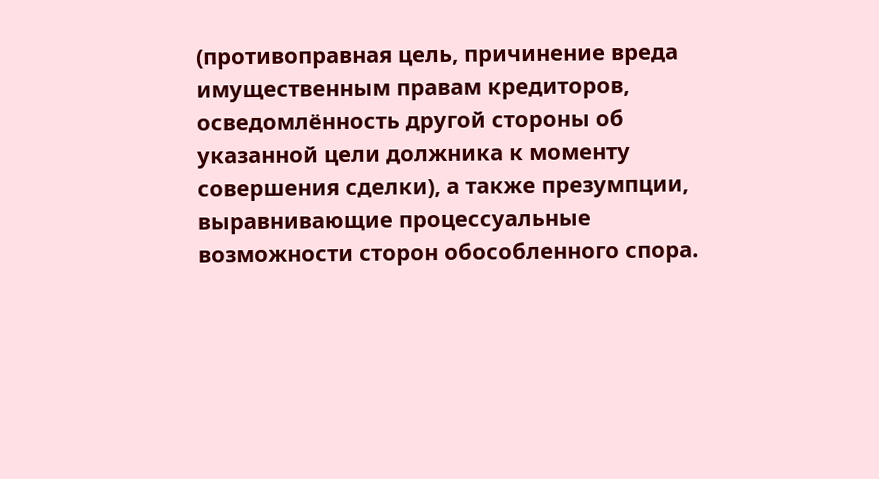(противоправная цель, причинение вреда имущественным правам кредиторов, осведомлённость другой стороны об указанной цели должника к моменту совершения сделки), а также презумпции, выравнивающие процессуальные возможности сторон обособленного спора.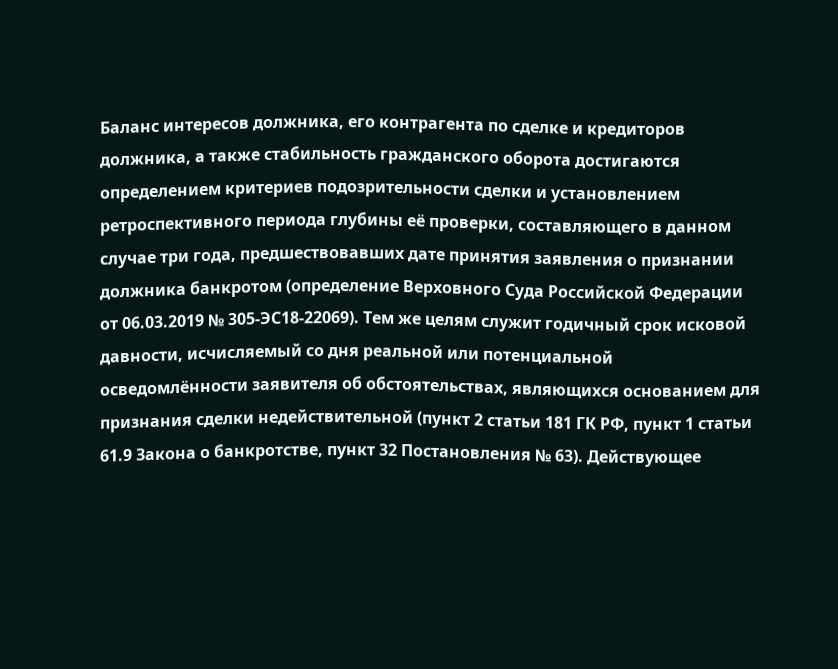Баланс интересов должника, его контрагента по сделке и кредиторов должника, а также стабильность гражданского оборота достигаются определением критериев подозрительности сделки и установлением ретроспективного периода глубины её проверки, составляющего в данном случае три года, предшествовавших дате принятия заявления о признании должника банкротом (определение Верховного Суда Российской Федерации от 06.03.2019 № 305-ЭС18-22069). Тем же целям служит годичный срок исковой давности, исчисляемый со дня реальной или потенциальной осведомлённости заявителя об обстоятельствах, являющихся основанием для признания сделки недействительной (пункт 2 статьи 181 ГК РФ, пункт 1 статьи 61.9 Закона о банкротстве, пункт 32 Постановления № 63). Действующее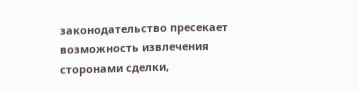законодательство пресекает возможность извлечения сторонами сделки,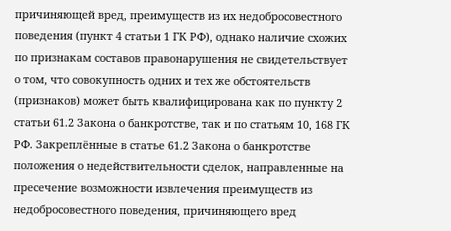причиняющей вред, преимуществ из их недобросовестного поведения (пункт 4 статьи 1 ГК РФ), однако наличие схожих по признакам составов правонарушения не свидетельствует о том, что совокупность одних и тех же обстоятельств (признаков) может быть квалифицирована как по пункту 2 статьи 61.2 Закона о банкротстве, так и по статьям 10, 168 ГК РФ. Закреплённые в статье 61.2 Закона о банкротстве положения о недействительности сделок, направленные на пресечение возможности извлечения преимуществ из недобросовестного поведения, причиняющего вред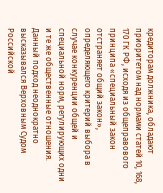кредиторам должника, обладают приоритетом над нормами статей 10, 168, 170 ГК РФ, исходя из общеправового принципа «специальный закон отстраняет общий закон», определяющего критерий выбора в случае конкуренции общей и специальной норм, регулирующих одни и те же общественные отношения. Данный подход неоднократно высказывался Верховным Судом Российской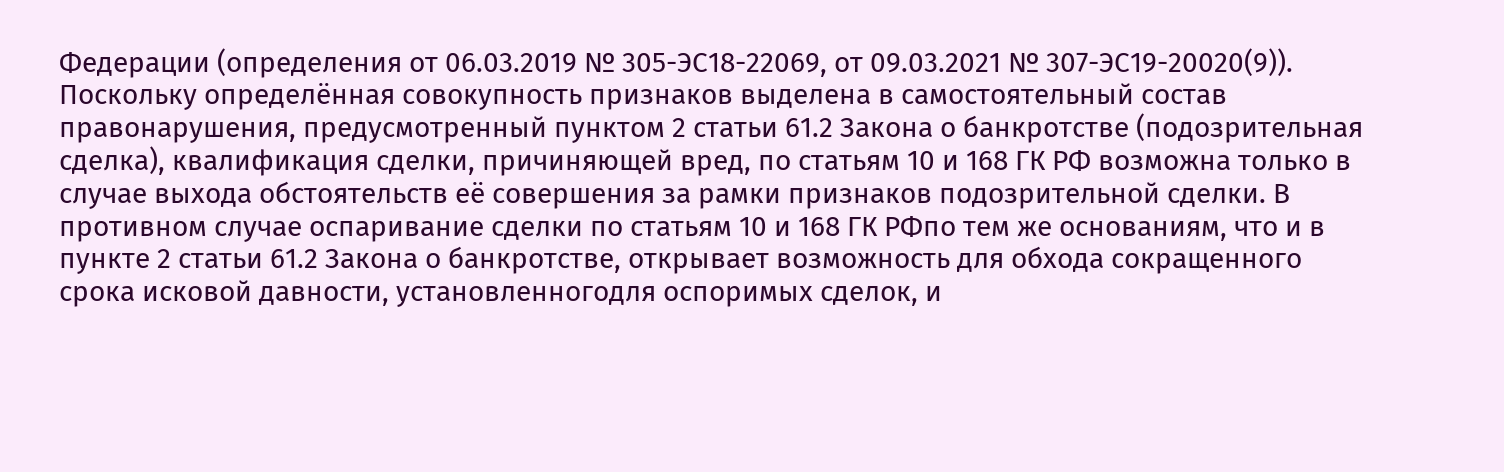Федерации (определения от 06.03.2019 № 305-ЭС18-22069, от 09.03.2021 № 307-ЭС19-20020(9)). Поскольку определённая совокупность признаков выделена в самостоятельный состав правонарушения, предусмотренный пунктом 2 статьи 61.2 Закона о банкротстве (подозрительная сделка), квалификация сделки, причиняющей вред, по статьям 10 и 168 ГК РФ возможна только в случае выхода обстоятельств её совершения за рамки признаков подозрительной сделки. В противном случае оспаривание сделки по статьям 10 и 168 ГК РФпо тем же основаниям, что и в пункте 2 статьи 61.2 Закона о банкротстве, открывает возможность для обхода сокращенного срока исковой давности, установленногодля оспоримых сделок, и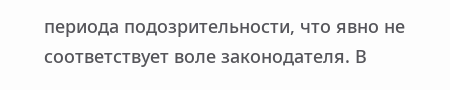периода подозрительности, что явно не соответствует воле законодателя. В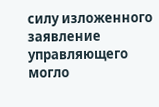силу изложенного заявление управляющего могло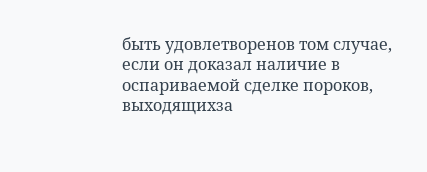быть удовлетворенов том случае, если он доказал наличие в оспариваемой сделке пороков, выходящихза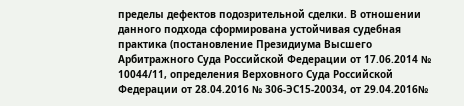пределы дефектов подозрительной сделки. В отношении данного подхода сформирована устойчивая судебная практика (постановление Президиума Высшего Арбитражного Суда Российской Федерации от 17.06.2014 № 10044/11, определения Верховного Суда Российской Федерации от 28.04.2016 № 306-ЭС15-20034, от 29.04.2016№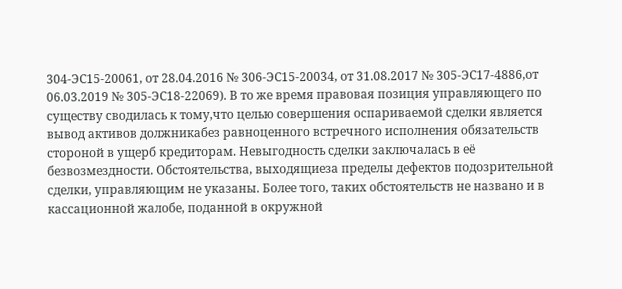304-ЭС15-20061, от 28.04.2016 № 306-ЭС15-20034, от 31.08.2017 № 305-ЭС17-4886,от 06.03.2019 № 305-ЭС18-22069). В то же время правовая позиция управляющего по существу сводилась к тому,что целью совершения оспариваемой сделки является вывод активов должникабез равноценного встречного исполнения обязательств стороной в ущерб кредиторам. Невыгодность сделки заключалась в её безвозмездности. Обстоятельства, выходящиеза пределы дефектов подозрительной сделки, управляющим не указаны. Более того, таких обстоятельств не названо и в кассационной жалобе, поданной в окружной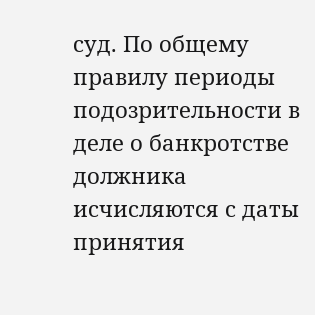суд. По общему правилу периоды подозрительности в деле о банкротстве должника исчисляются с даты принятия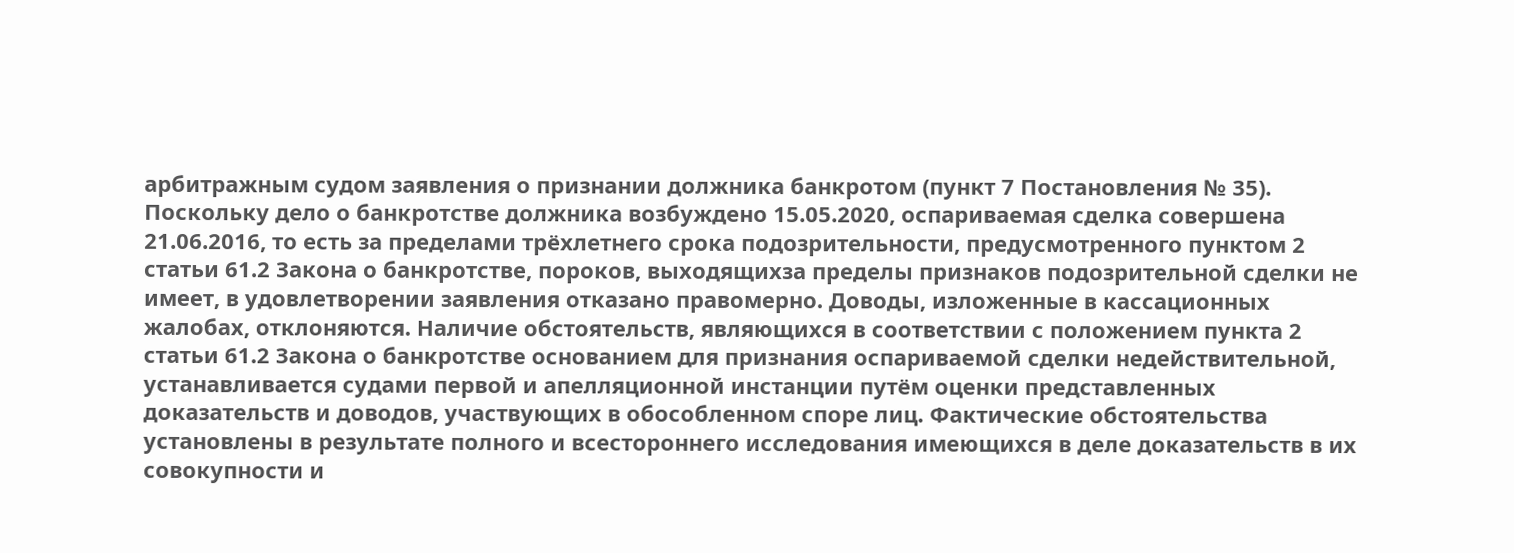арбитражным судом заявления о признании должника банкротом (пункт 7 Постановления № 35). Поскольку дело о банкротстве должника возбуждено 15.05.2020, оспариваемая сделка совершена 21.06.2016, то есть за пределами трёхлетнего срока подозрительности, предусмотренного пунктом 2 статьи 61.2 Закона о банкротстве, пороков, выходящихза пределы признаков подозрительной сделки не имеет, в удовлетворении заявления отказано правомерно. Доводы, изложенные в кассационных жалобах, отклоняются. Наличие обстоятельств, являющихся в соответствии с положением пункта 2 статьи 61.2 Закона о банкротстве основанием для признания оспариваемой сделки недействительной, устанавливается судами первой и апелляционной инстанции путём оценки представленных доказательств и доводов, участвующих в обособленном споре лиц. Фактические обстоятельства установлены в результате полного и всестороннего исследования имеющихся в деле доказательств в их совокупности и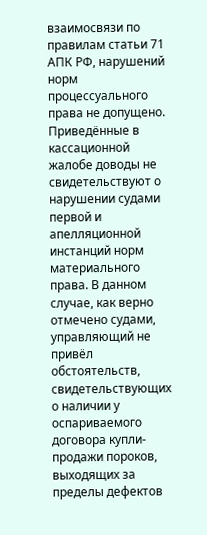взаимосвязи по правилам статьи 71 АПК РФ, нарушений норм процессуального права не допущено. Приведённые в кассационной жалобе доводы не свидетельствуют о нарушении судами первой и апелляционной инстанций норм материального права. В данном случае, как верно отмечено судами, управляющий не привёл обстоятельств, свидетельствующих о наличии у оспариваемого договора купли-продажи пороков, выходящих за пределы дефектов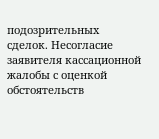подозрительных сделок. Несогласие заявителя кассационной жалобы с оценкой обстоятельств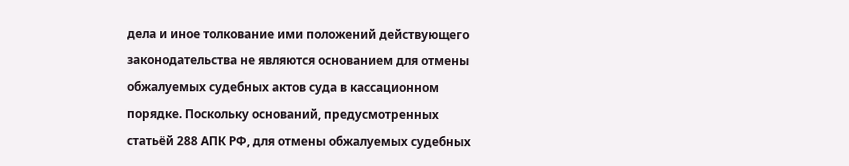дела и иное толкование ими положений действующего законодательства не являются основанием для отмены обжалуемых судебных актов суда в кассационном порядке. Поскольку оснований, предусмотренных статьёй 288 АПК РФ, для отмены обжалуемых судебных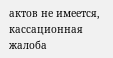актов не имеется, кассационная жалоба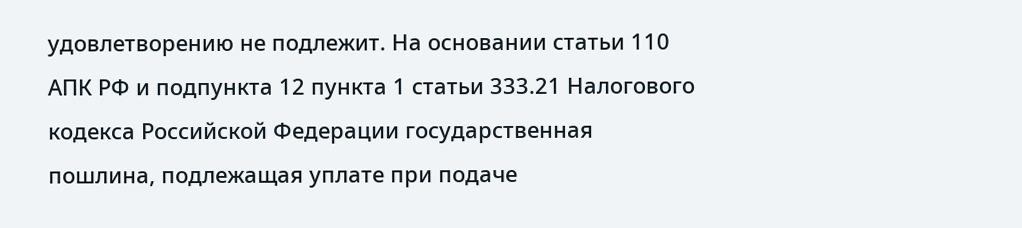удовлетворению не подлежит. На основании статьи 110 АПК РФ и подпункта 12 пункта 1 статьи 333.21 Налогового кодекса Российской Федерации государственная пошлина, подлежащая уплате при подаче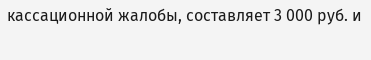кассационной жалобы, составляет 3 000 руб. и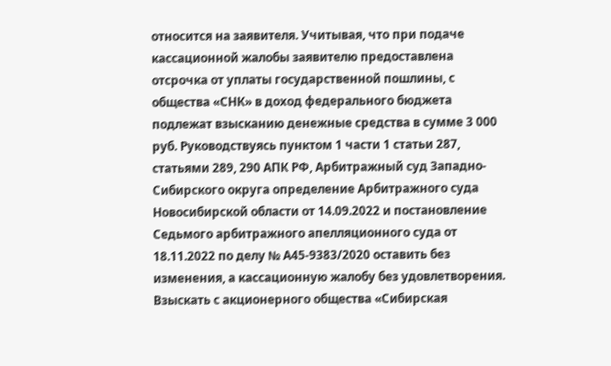относится на заявителя. Учитывая, что при подаче кассационной жалобы заявителю предоставлена отсрочка от уплаты государственной пошлины, с общества «СНК» в доход федерального бюджета подлежат взысканию денежные средства в сумме 3 000 руб. Руководствуясь пунктом 1 части 1 статьи 287, статьями 289, 290 АПК РФ, Арбитражный суд Западно-Сибирского округа определение Арбитражного суда Новосибирской области от 14.09.2022 и постановление Седьмого арбитражного апелляционного суда от 18.11.2022 по делу № А45-9383/2020 оставить без изменения, а кассационную жалобу без удовлетворения. Взыскать с акционерного общества «Сибирская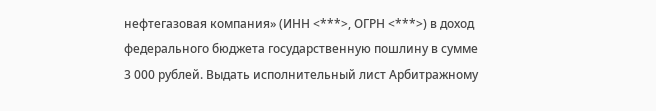нефтегазовая компания» (ИНН <***>, ОГРН <***>) в доход федерального бюджета государственную пошлину в сумме 3 000 рублей. Выдать исполнительный лист Арбитражному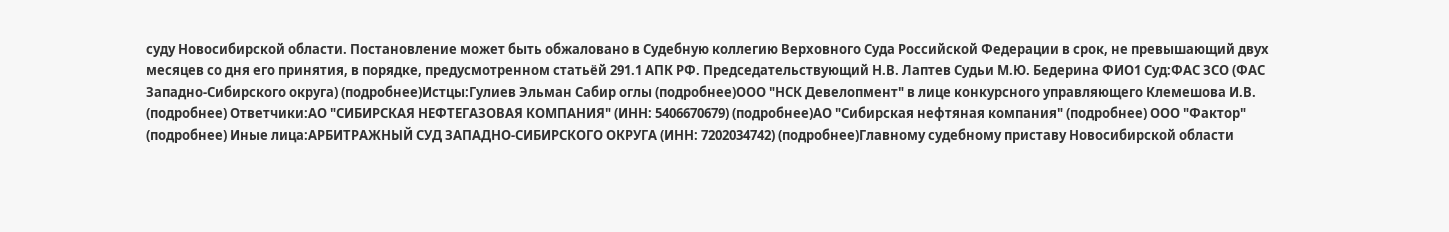суду Новосибирской области. Постановление может быть обжаловано в Судебную коллегию Верховного Суда Российской Федерации в срок, не превышающий двух месяцев со дня его принятия, в порядке, предусмотренном статьёй 291.1 АПК РФ. Председательствующий Н.В. Лаптев Судьи М.Ю. Бедерина ФИО1 Суд:ФАС ЗСО (ФАС Западно-Сибирского округа) (подробнее)Истцы:Гулиев Эльман Сабир оглы (подробнее)ООО "НСК Девелопмент" в лице конкурсного управляющего Клемешова И.В. (подробнее) Ответчики:АО "СИБИРСКАЯ НЕФТЕГАЗОВАЯ КОМПАНИЯ" (ИНН: 5406670679) (подробнее)АО "Сибирская нефтяная компания" (подробнее) ООО "Фактор" (подробнее) Иные лица:АРБИТРАЖНЫЙ СУД ЗАПАДНО-СИБИРСКОГО ОКРУГА (ИНН: 7202034742) (подробнее)Главному судебному приставу Новосибирской области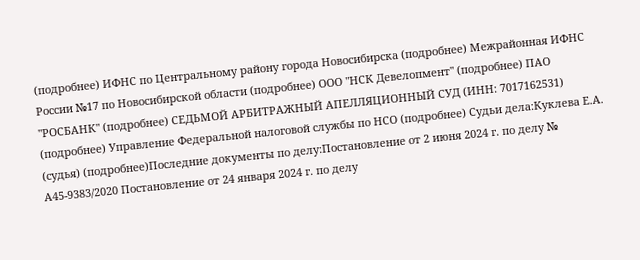(подробнее) ИФНС по Центральному району города Новосибирска (подробнее) Межрайонная ИФНС России №17 по Новосибирской области (подробнее) ООО "НСК Девелопмент" (подробнее) ПАО "РОСБАНК" (подробнее) СЕДЬМОЙ АРБИТРАЖНЫЙ АПЕЛЛЯЦИОННЫЙ СУД (ИНН: 7017162531) (подробнее) Управление Федеральной налоговой службы по НСО (подробнее) Судьи дела:Куклева Е.А. (судья) (подробнее)Последние документы по делу:Постановление от 2 июня 2024 г. по делу № А45-9383/2020 Постановление от 24 января 2024 г. по делу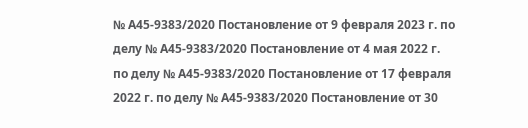№ А45-9383/2020 Постановление от 9 февраля 2023 г. по делу № А45-9383/2020 Постановление от 4 мая 2022 г. по делу № А45-9383/2020 Постановление от 17 февраля 2022 г. по делу № А45-9383/2020 Постановление от 30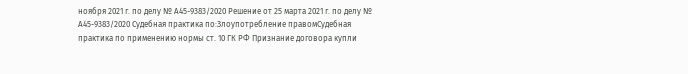ноября 2021 г. по делу № А45-9383/2020 Решение от 25 марта 2021 г. по делу № А45-9383/2020 Судебная практика по:Злоупотребление правомСудебная практика по применению нормы ст. 10 ГК РФ Признание договора купли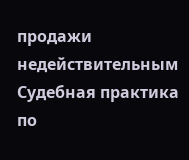продажи недействительным Судебная практика по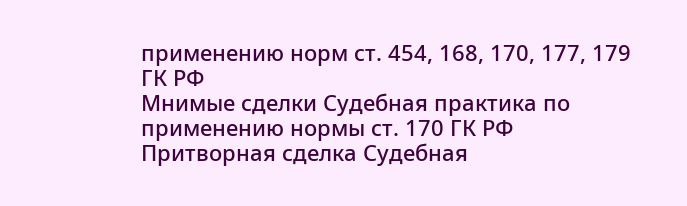применению норм ст. 454, 168, 170, 177, 179 ГК РФ
Мнимые сделки Судебная практика по применению нормы ст. 170 ГК РФ Притворная сделка Судебная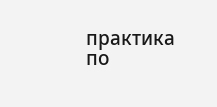практика по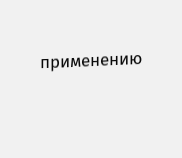применению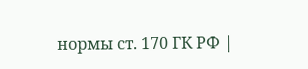нормы ст. 170 ГК РФ |